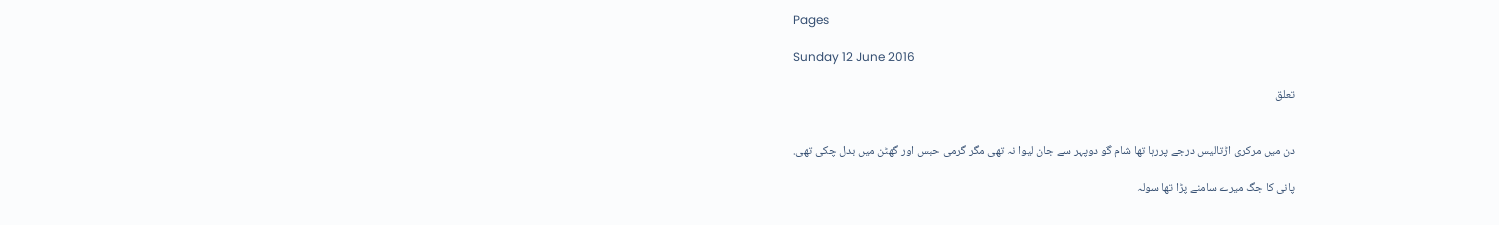Pages

Sunday 12 June 2016

تعلق


دن میں مرکری اڑتالیس درجے پررہا تھا شام گو دوپہر سے جان لیوا نہ تھی مگر گرمی حبس اور گھٹن میں بدل چکی تھی.

پانی کا جگ میرے سامنے پڑا تھا سولہ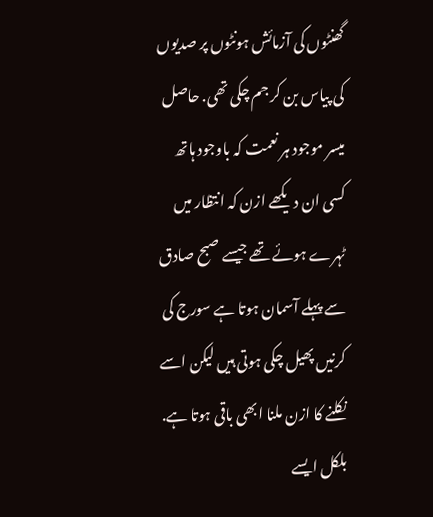گھنٹوں کی آزمائش ہونٹوں پر صدیوں کی پیاس بن کر جم چکی تھی. حاصل میسر موجود ہر نعمت کہ باوجود ہاتھ کسی ان دیکھے ازن کہ انتظار میں ٹہرے ہوئے تھے جیسے صبح صادق سے پہلے آسمان ہوتا ہے سورج کی کرنیں پھیل چکی ہوتی ہیں لیکن اسے نکلنے کا ازن ملنا ابھی باقی ہوتا ہے.
بلکل ایسے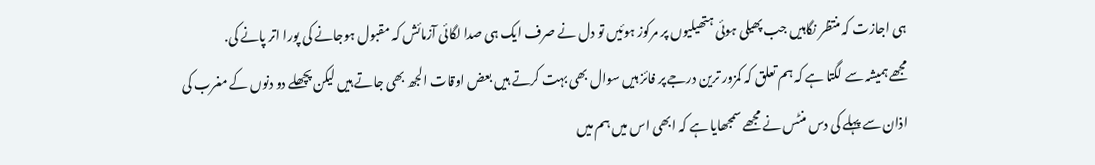ہی اجازت کہ منتظر نگاہیں جب پھیلی ہوئی ہتھیلیوں پر مرکوز ہوئیں تو دل نے صرف ایک ہی صدا لگائی آزمائش کہ مقبول ہوجانے کی پورا اتر پانے کی.
مجھے ہمیشہ سے لگتا ہے کہ ہم تعلق کہ کمزور ترین درجے پر فائز ہیں سوال بھی بہت کرتے ہیں بعض اوقات الجھ بھی جاتے ہیں لیکن پچھلے دو دنوں کے مغرب کی اذان سے پہلے کی دس منٹس نے مجھے سمجھایا ہے کہ ابھی اس میں ہم میں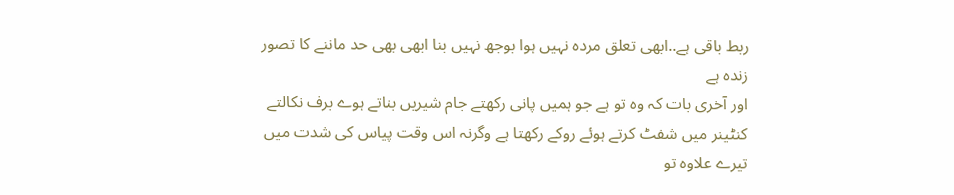ربط باقی ہے..ابھی تعلق مردہ نہیں ہوا بوجھ نہیں بنا ابھی بھی حد ماننے کا تصور زندہ ہے
اور آخری بات کہ وہ تو ہے جو ہمیں پانی رکھتے جام شیریں بناتے ہوے برف نکالتے کنٹینر میں شفٹ کرتے ہوئے روکے رکھتا ہے وگرنہ اس وقت پیاس کی شدت میں تیرے علاوہ تو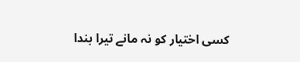کسی اختیار کو نہ مانے تیرا بندا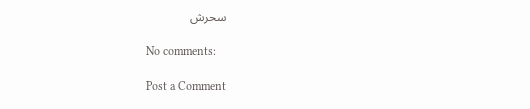سحرش

No comments:

Post a Comment